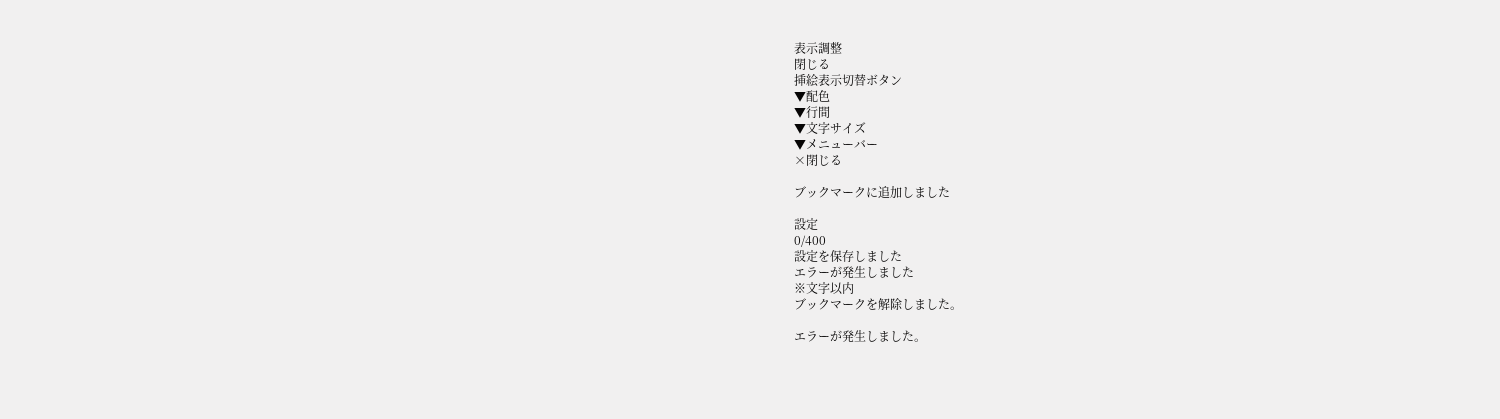表示調整
閉じる
挿絵表示切替ボタン
▼配色
▼行間
▼文字サイズ
▼メニューバー
×閉じる

ブックマークに追加しました

設定
0/400
設定を保存しました
エラーが発生しました
※文字以内
ブックマークを解除しました。

エラーが発生しました。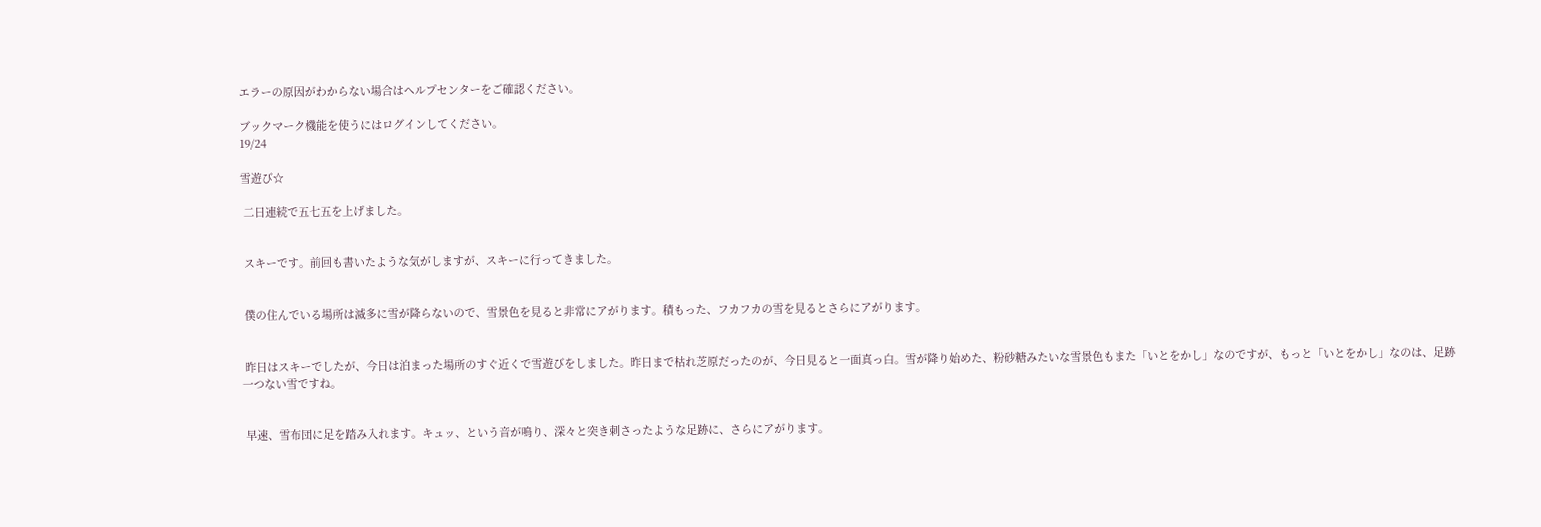エラーの原因がわからない場合はヘルプセンターをご確認ください。

ブックマーク機能を使うにはログインしてください。
19/24

雪遊び☆

 二日連続で五七五を上げました。


 スキーです。前回も書いたような気がしますが、スキーに行ってきました。


 僕の住んでいる場所は滅多に雪が降らないので、雪景色を見ると非常にアがります。積もった、フカフカの雪を見るとさらにアがります。


 昨日はスキーでしたが、今日は泊まった場所のすぐ近くで雪遊びをしました。昨日まで枯れ芝原だったのが、今日見ると一面真っ白。雪が降り始めた、粉砂糖みたいな雪景色もまた「いとをかし」なのですが、もっと「いとをかし」なのは、足跡一つない雪ですね。


 早速、雪布団に足を踏み入れます。キュッ、という音が鳴り、深々と突き刺さったような足跡に、さらにアがります。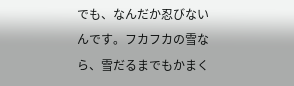でも、なんだか忍びないんです。フカフカの雪なら、雪だるまでもかまく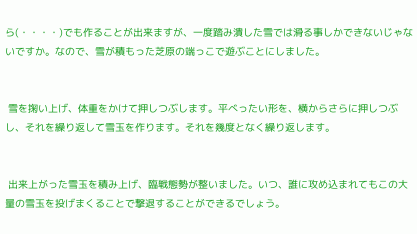ら(・・・・)でも作ることが出来ますが、一度踏み潰した雪では滑る事しかできないじゃないですか。なので、雪が積もった芝原の端っこで遊ぶことにしました。


 雪を掬い上げ、体重をかけて押しつぶします。平べったい形を、横からさらに押しつぶし、それを繰り返して雪玉を作ります。それを幾度となく繰り返します。


 出来上がった雪玉を積み上げ、臨戦態勢が整いました。いつ、誰に攻め込まれてもこの大量の雪玉を投げまくることで撃退することができるでしょう。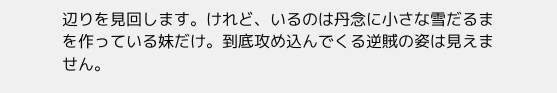辺りを見回します。けれど、いるのは丹念に小さな雪だるまを作っている妹だけ。到底攻め込んでくる逆賊の姿は見えません。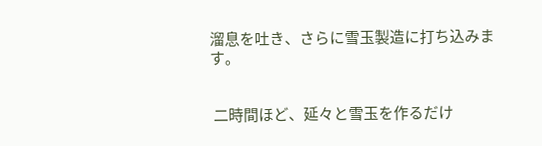溜息を吐き、さらに雪玉製造に打ち込みます。


 二時間ほど、延々と雪玉を作るだけ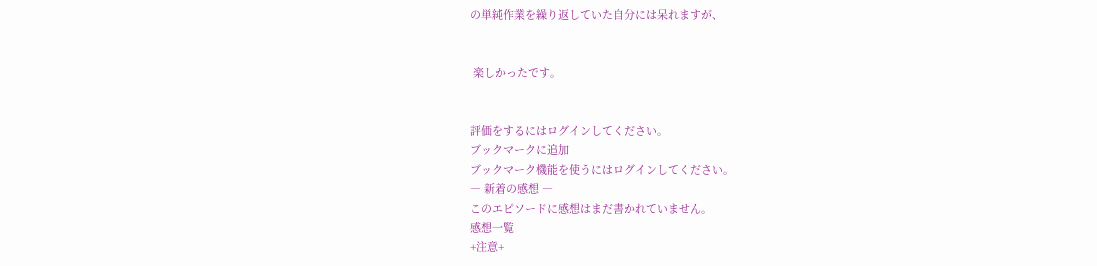の単純作業を繰り返していた自分には呆れますが、


 楽しかったです。


評価をするにはログインしてください。
ブックマークに追加
ブックマーク機能を使うにはログインしてください。
― 新着の感想 ―
このエピソードに感想はまだ書かれていません。
感想一覧
+注意+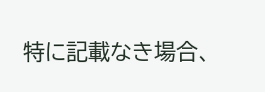特に記載なき場合、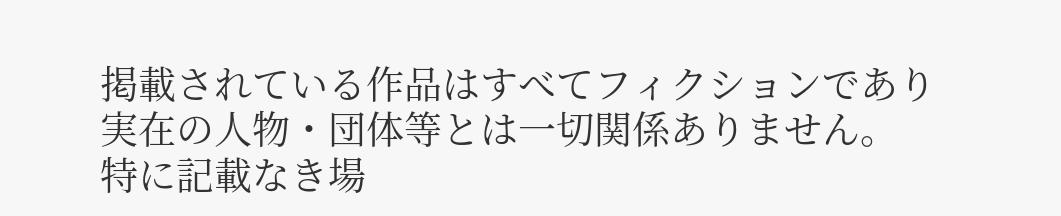掲載されている作品はすべてフィクションであり実在の人物・団体等とは一切関係ありません。
特に記載なき場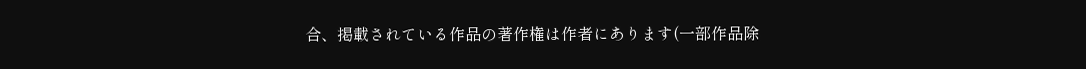合、掲載されている作品の著作権は作者にあります(一部作品除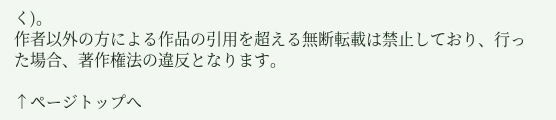く)。
作者以外の方による作品の引用を超える無断転載は禁止しており、行った場合、著作権法の違反となります。

↑ページトップへ